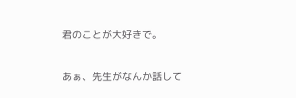君のことが大好きで。

あぁ、先生がなんか話して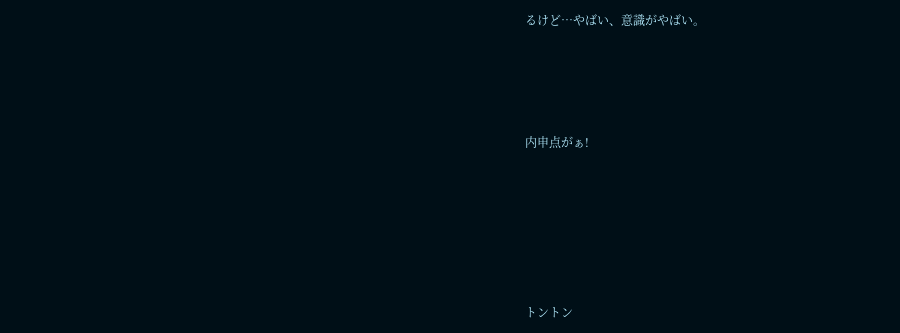るけど…やばい、意識がやばい。




内申点がぁ!






トントン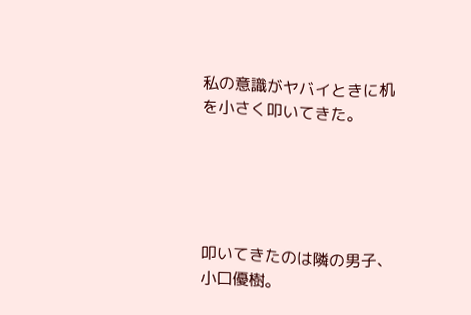私の意識がヤバイときに机を小さく叩いてきた。





叩いてきたのは隣の男子、小口優樹。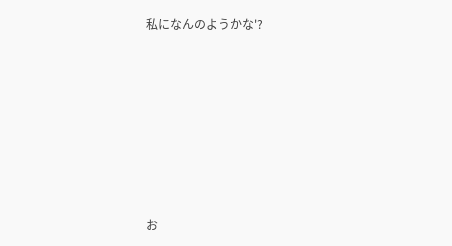私になんのようかな'?








お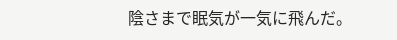陰さまで眠気が一気に飛んだ。